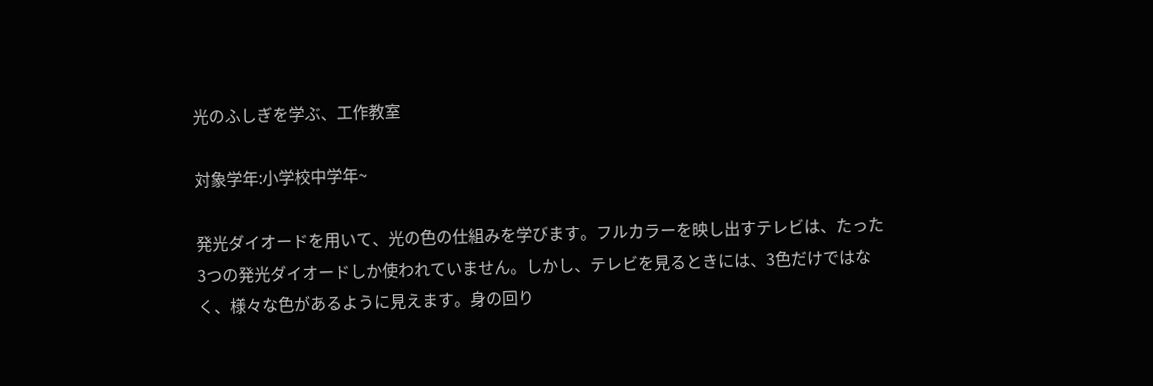光のふしぎを学ぶ、工作教室

対象学年:小学校中学年~

発光ダイオードを用いて、光の色の仕組みを学びます。フルカラーを映し出すテレビは、たった3つの発光ダイオードしか使われていません。しかし、テレビを見るときには、3色だけではなく、様々な色があるように見えます。身の回り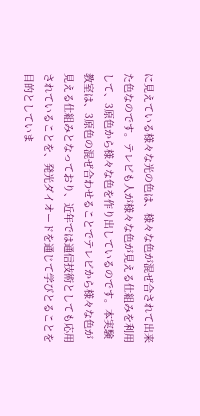に見えている様々な光の色は、様々な色が混ぜ合されて出来た色なのです。テレビも人が様々な色が見える仕組みを利用して、3原色から様々な色を作り出しているのです。本実験教室は、3原色の混ぜ合わせることでテレビから様々な色が見える仕組みとなっており、近年では通信技術としても応用されていることを、発光ダイオードを通じて学びとることを目的としていま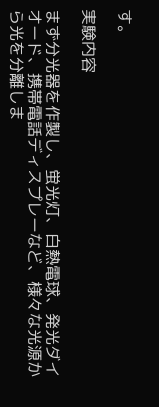す。

実験内容

まず分光器を作製し、蛍光灯、白熱電球、発光ダイオード、携帯電話ディスプレーなど、様々な光源から光を分離しま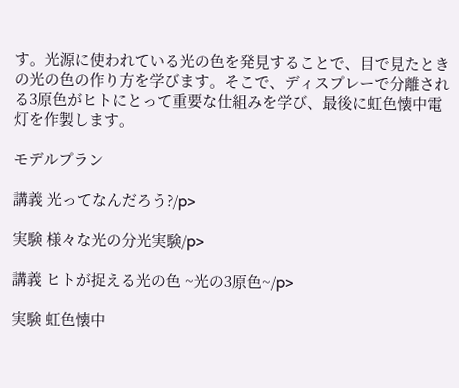す。光源に使われている光の色を発見することで、目で見たときの光の色の作り方を学びます。そこで、ディスプレーで分離される3原色がヒトにとって重要な仕組みを学び、最後に虹色懐中電灯を作製します。

モデルプラン

講義 光ってなんだろう?/p>

実験 様々な光の分光実験/p>

講義 ヒトが捉える光の色 ~光の3原色~/p>

実験 虹色懐中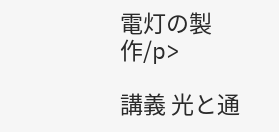電灯の製作/p>

講義 光と通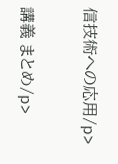信技術への応用/p>

講義 まとめ/p>